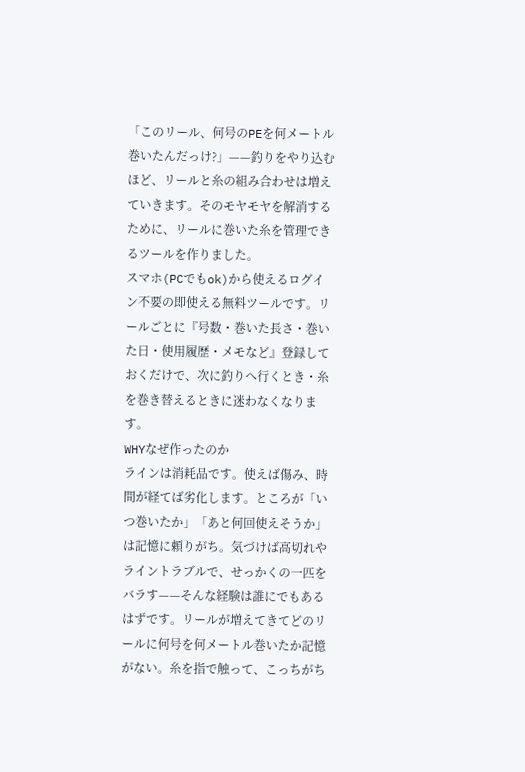「このリール、何号のPEを何メートル巻いたんだっけ?」——釣りをやり込むほど、リールと糸の組み合わせは増えていきます。そのモヤモヤを解消するために、リールに巻いた糸を管理できるツールを作りました。
スマホ(PCでもok)から使えるログイン不要の即使える無料ツールです。リールごとに『号数・巻いた長さ・巻いた日・使用履歴・メモなど』登録しておくだけで、次に釣りへ行くとき・糸を巻き替えるときに迷わなくなります。
WHYなぜ作ったのか
ラインは消耗品です。使えば傷み、時間が経てば劣化します。ところが「いつ巻いたか」「あと何回使えそうか」は記憶に頼りがち。気づけば高切れやライントラブルで、せっかくの一匹をバラす——そんな経験は誰にでもあるはずです。リールが増えてきてどのリールに何号を何メートル巻いたか記憶がない。糸を指で触って、こっちがち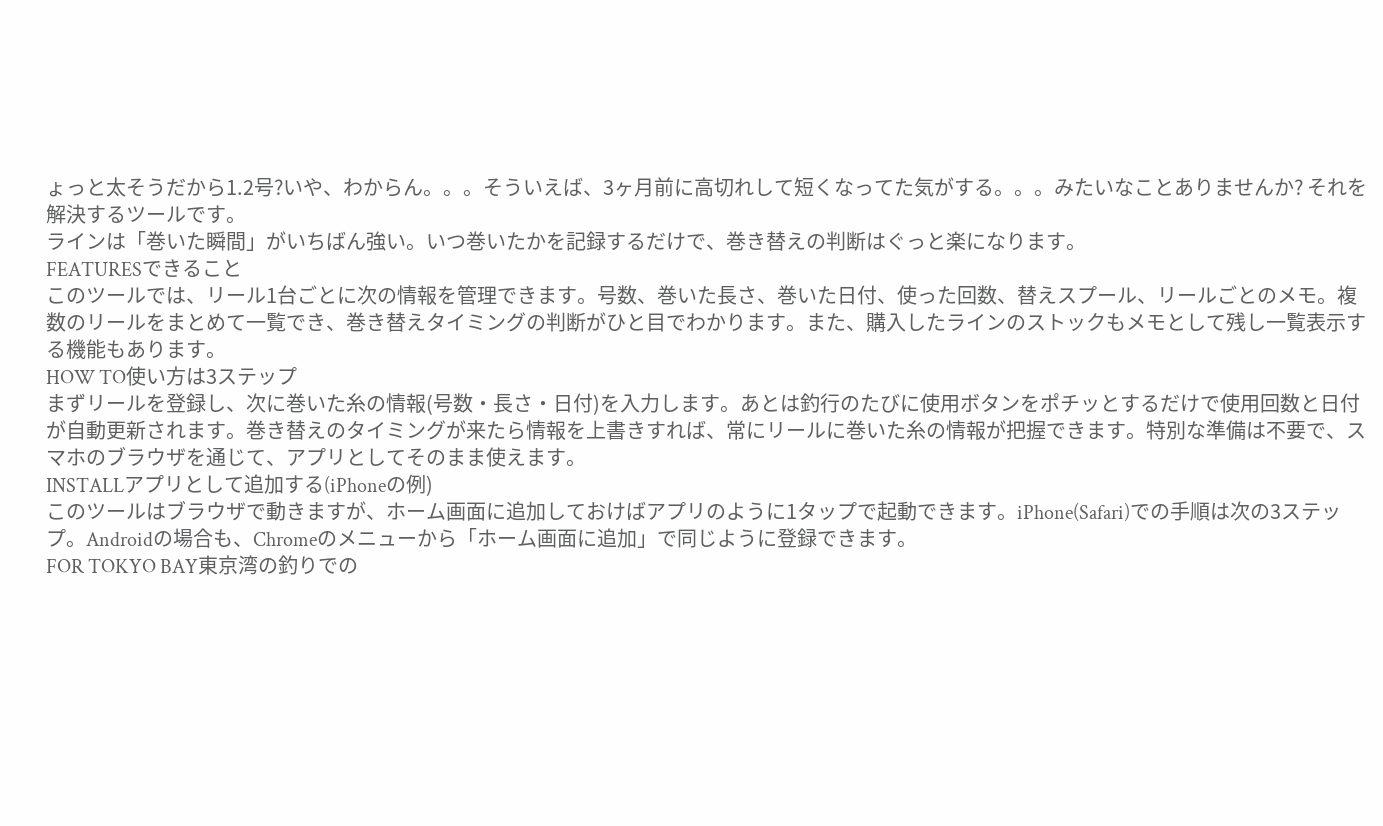ょっと太そうだから1.2号?いや、わからん。。。そういえば、3ヶ月前に高切れして短くなってた気がする。。。みたいなことありませんか? それを解決するツールです。
ラインは「巻いた瞬間」がいちばん強い。いつ巻いたかを記録するだけで、巻き替えの判断はぐっと楽になります。
FEATURESできること
このツールでは、リール1台ごとに次の情報を管理できます。号数、巻いた長さ、巻いた日付、使った回数、替えスプール、リールごとのメモ。複数のリールをまとめて一覧でき、巻き替えタイミングの判断がひと目でわかります。また、購入したラインのストックもメモとして残し一覧表示する機能もあります。
HOW TO使い方は3ステップ
まずリールを登録し、次に巻いた糸の情報(号数・長さ・日付)を入力します。あとは釣行のたびに使用ボタンをポチッとするだけで使用回数と日付が自動更新されます。巻き替えのタイミングが来たら情報を上書きすれば、常にリールに巻いた糸の情報が把握できます。特別な準備は不要で、スマホのブラウザを通じて、アプリとしてそのまま使えます。
INSTALLアプリとして追加する(iPhoneの例)
このツールはブラウザで動きますが、ホーム画面に追加しておけばアプリのように1タップで起動できます。iPhone(Safari)での手順は次の3ステップ。Androidの場合も、Chromeのメニューから「ホーム画面に追加」で同じように登録できます。
FOR TOKYO BAY東京湾の釣りでの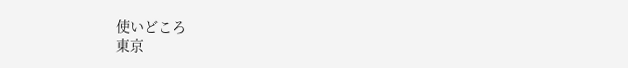使いどころ
東京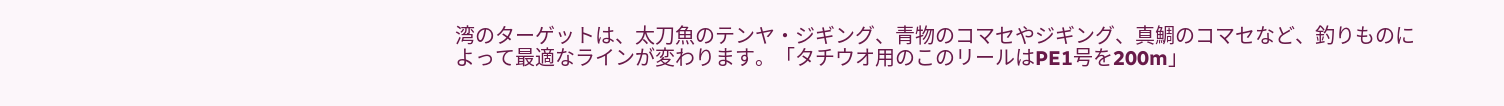湾のターゲットは、太刀魚のテンヤ・ジギング、青物のコマセやジギング、真鯛のコマセなど、釣りものによって最適なラインが変わります。「タチウオ用のこのリールはPE1号を200m」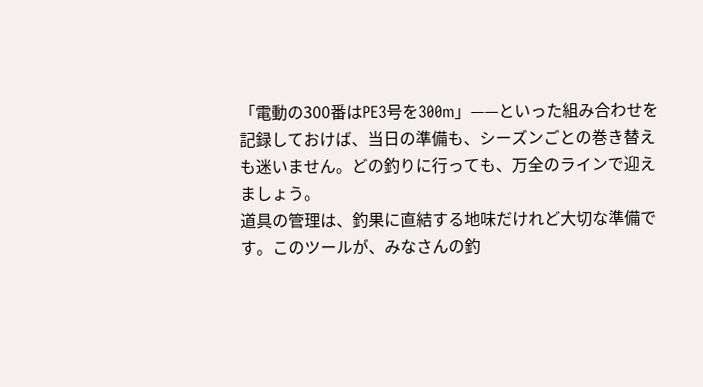「電動の300番はPE3号を300m」——といった組み合わせを記録しておけば、当日の準備も、シーズンごとの巻き替えも迷いません。どの釣りに行っても、万全のラインで迎えましょう。
道具の管理は、釣果に直結する地味だけれど大切な準備です。このツールが、みなさんの釣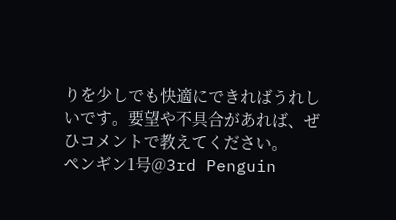りを少しでも快適にできればうれしいです。要望や不具合があれば、ぜひコメントで教えてください。
ペンギン1号@3rd Penguin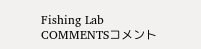Fishing Lab
COMMENTSコメント